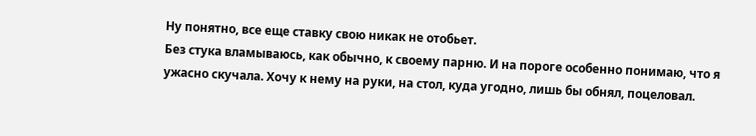Ну понятно, все еще ставку свою никак не отобьет.
Без стука вламываюсь, как обычно, к своему парню. И на пороге особенно понимаю, что я ужасно скучала. Хочу к нему на руки, на стол, куда угодно, лишь бы обнял, поцеловал.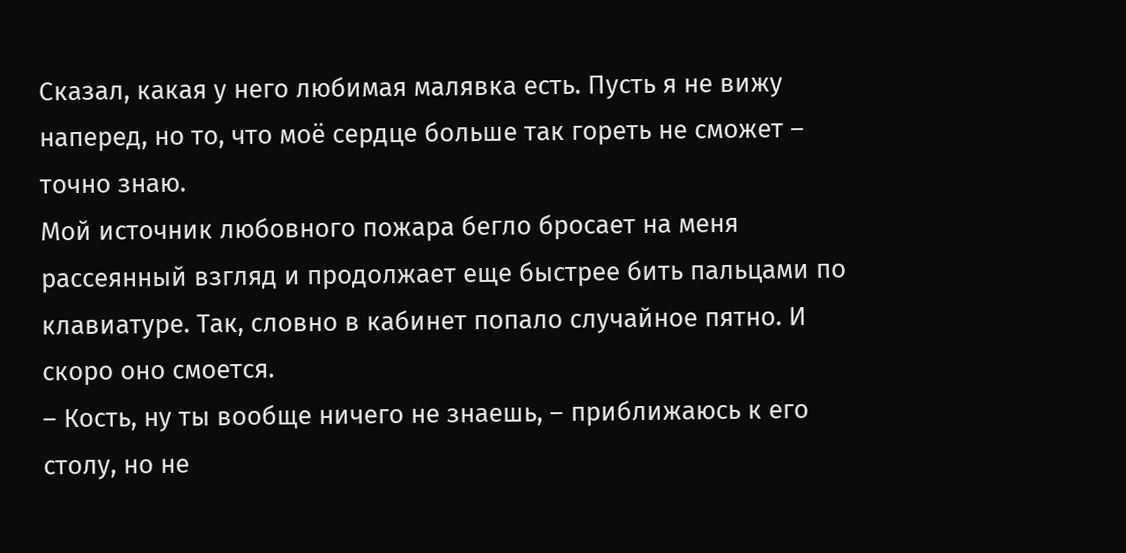Сказал, какая у него любимая малявка есть. Пусть я не вижу наперед, но то, что моё сердце больше так гореть не сможет – точно знаю.
Мой источник любовного пожара бегло бросает на меня рассеянный взгляд и продолжает еще быстрее бить пальцами по клавиатуре. Так, словно в кабинет попало случайное пятно. И скоро оно смоется.
– Кость, ну ты вообще ничего не знаешь, – приближаюсь к его столу, но не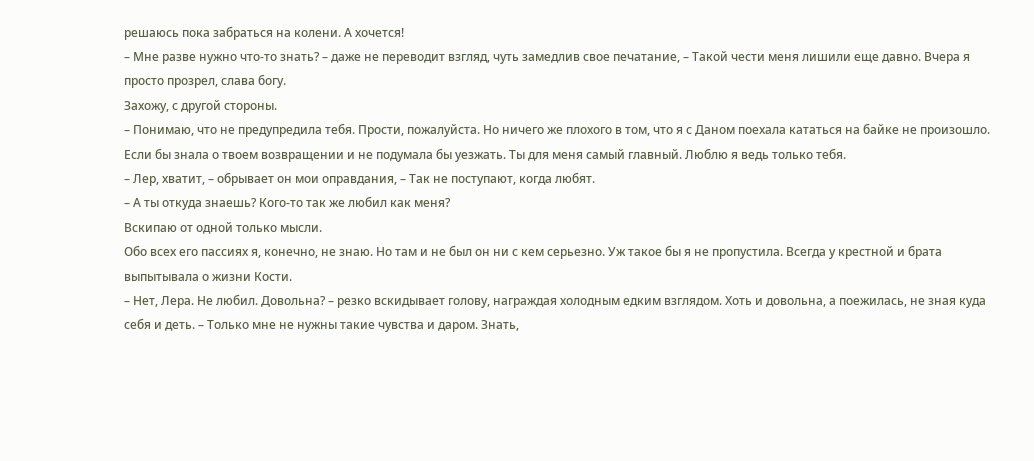решаюсь пока забраться на колени. А хочется!
– Мне разве нужно что-то знать? – даже не переводит взгляд, чуть замедлив свое печатание, – Такой чести меня лишили еще давно. Вчера я просто прозрел, слава богу.
Захожу, с другой стороны.
– Понимаю, что не предупредила тебя. Прости, пожалуйста. Но ничего же плохого в том, что я с Даном поехала кататься на байке не произошло. Если бы знала о твоем возвращении и не подумала бы уезжать. Ты для меня самый главный. Люблю я ведь только тебя.
– Лер, хватит, – обрывает он мои оправдания, – Так не поступают, когда любят.
– А ты откуда знаешь? Кого-то так же любил как меня?
Вскипаю от одной только мысли.
Обо всех его пассиях я, конечно, не знаю. Но там и не был он ни с кем серьезно. Уж такое бы я не пропустила. Всегда у крестной и брата выпытывала о жизни Кости.
– Нет, Лера. Не любил. Довольна? – резко вскидывает голову, награждая холодным едким взглядом. Хоть и довольна, а поежилась, не зная куда себя и деть. – Только мне не нужны такие чувства и даром. Знать,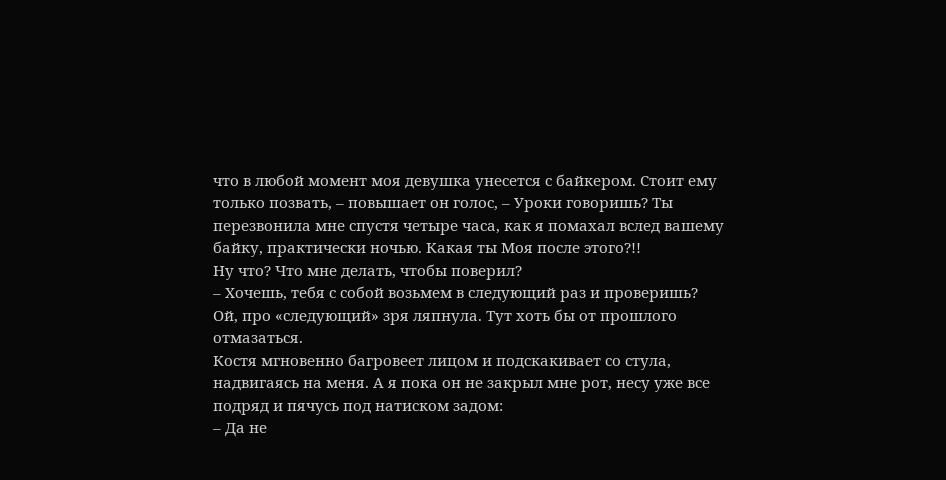что в любой момент моя девушка унесется с байкером. Стоит ему только позвать, – повышает он голос, – Уроки говоришь? Ты перезвонила мне спустя четыре часа, как я помахал вслед вашему байку, практически ночью. Какая ты Моя после этого?!!
Ну что? Что мне делать, чтобы поверил?
– Хочешь, тебя с собой возьмем в следующий раз и проверишь?
Ой, про «следующий» зря ляпнула. Тут хоть бы от прошлого отмазаться.
Костя мгновенно багровеет лицом и подскакивает со стула, надвигаясь на меня. А я пока он не закрыл мне рот, несу уже все подряд и пячусь под натиском задом:
– Да не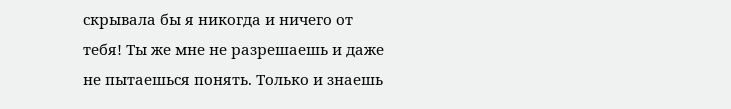скрывала бы я никогда и ничего от тебя! Ты же мне не разрешаешь и даже не пытаешься понять. Только и знаешь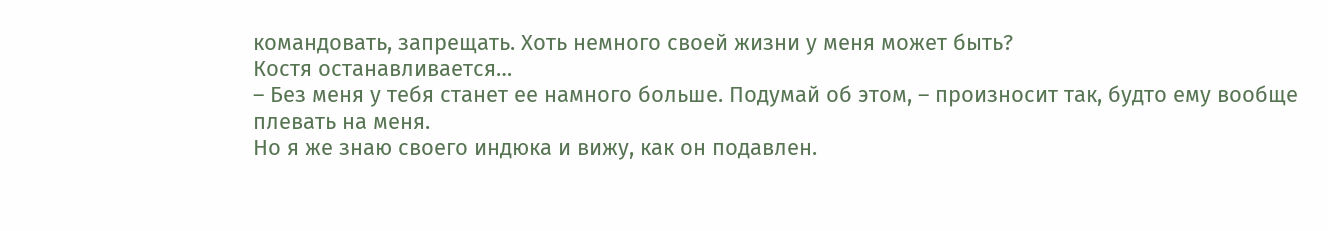командовать, запрещать. Хоть немного своей жизни у меня может быть?
Костя останавливается…
– Без меня у тебя станет ее намного больше. Подумай об этом, – произносит так, будто ему вообще плевать на меня.
Но я же знаю своего индюка и вижу, как он подавлен.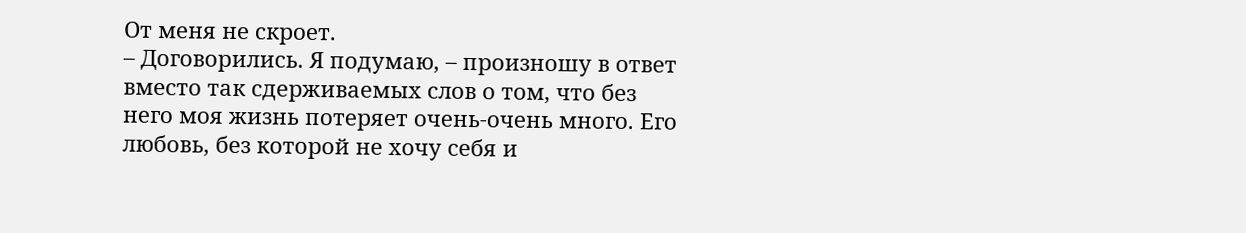От меня не скроет.
– Договорились. Я подумаю, – произношу в ответ вместо так сдерживаемых слов о том, что без него моя жизнь потеряет очень-очень много. Его любовь, без которой не хочу себя и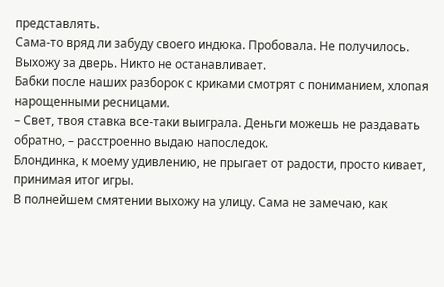представлять.
Сама-то вряд ли забуду своего индюка. Пробовала. Не получилось.
Выхожу за дверь. Никто не останавливает.
Бабки после наших разборок с криками смотрят с пониманием, хлопая нарощенными ресницами.
– Свет, твоя ставка все-таки выиграла. Деньги можешь не раздавать обратно, – расстроенно выдаю напоследок.
Блондинка, к моему удивлению, не прыгает от радости, просто кивает, принимая итог игры.
В полнейшем смятении выхожу на улицу. Сама не замечаю, как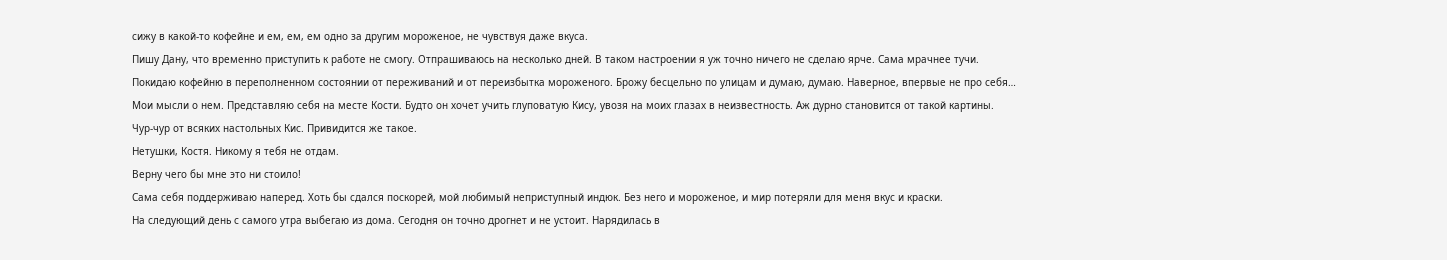сижу в какой-то кофейне и ем, ем, ем одно за другим мороженое, не чувствуя даже вкуса.
Пишу Дану, что временно приступить к работе не смогу. Отпрашиваюсь на несколько дней. В таком настроении я уж точно ничего не сделаю ярче. Сама мрачнее тучи.
Покидаю кофейню в переполненном состоянии от переживаний и от переизбытка мороженого. Брожу бесцельно по улицам и думаю, думаю. Наверное, впервые не про себя…
Мои мысли о нем. Представляю себя на месте Кости. Будто он хочет учить глуповатую Кису, увозя на моих глазах в неизвестность. Аж дурно становится от такой картины.
Чур-чур от всяких настольных Кис. Привидится же такое.
Нетушки, Костя. Никому я тебя не отдам.
Верну чего бы мне это ни стоило!
Сама себя поддерживаю наперед. Хоть бы сдался поскорей, мой любимый неприступный индюк. Без него и мороженое, и мир потеряли для меня вкус и краски.
На следующий день с самого утра выбегаю из дома. Сегодня он точно дрогнет и не устоит. Нарядилась в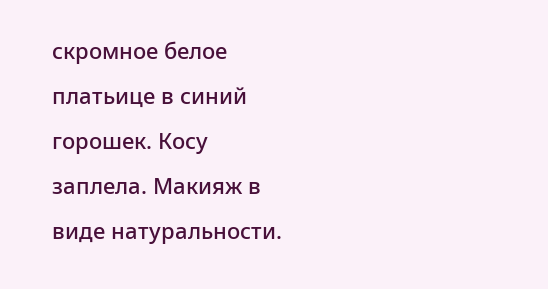скромное белое платьице в синий горошек. Косу заплела. Макияж в виде натуральности.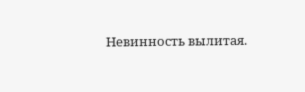Невинность вылитая.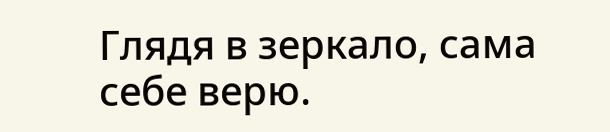Глядя в зеркало, сама себе верю.